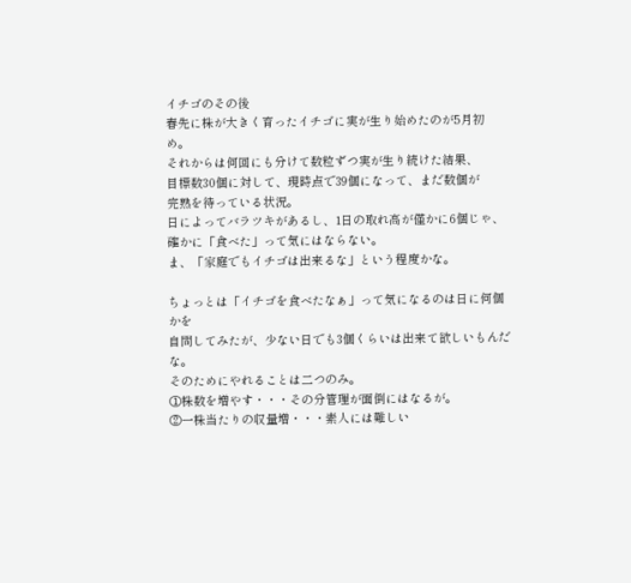イチゴのその後
春先に株が大きく育ったイチゴに実が生り始めたのが5月初め。
それからは何回にも分けて数粒ずつ実が生り続けた結果、
目標数30個に対して、現時点で39個になって、まだ数個が
完熟を待っている状況。
日によってバラツキがあるし、1日の取れ高が僅かに6個じゃ、
確かに「食べた」って気にはならない。
ま、「家庭でもイチゴは出来るな」という程度かな。

ちょっとは「イチゴを食べたなぁ」って気になるのは日に何個かを
自問してみたが、少ない日でも3個くらいは出来て欲しいもんだな。
そのためにやれることは二つのみ。
①株数を増やす・・・その分管理が面倒にはなるが。
②一株当たりの収量増・・・素人には難しい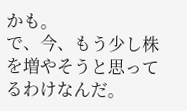かも。
で、今、もう少し株を増やそうと思ってるわけなんだ。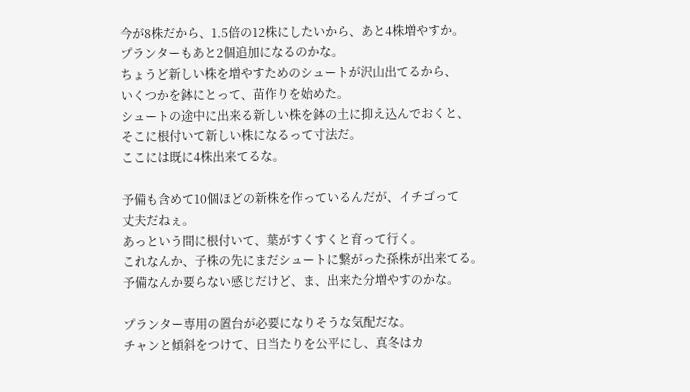今が8株だから、1.5倍の12株にしたいから、あと4株増やすか。
プランターもあと2個追加になるのかな。
ちょうど新しい株を増やすためのシュートが沢山出てるから、
いくつかを鉢にとって、苗作りを始めた。
シュートの途中に出来る新しい株を鉢の土に抑え込んでおくと、
そこに根付いて新しい株になるって寸法だ。
ここには既に4株出来てるな。

予備も含めて10個ほどの新株を作っているんだが、イチゴって
丈夫だねぇ。
あっという間に根付いて、葉がすくすくと育って行く。
これなんか、子株の先にまだシュートに繋がった孫株が出来てる。
予備なんか要らない感じだけど、ま、出来た分増やすのかな。

プランター専用の置台が必要になりそうな気配だな。
チャンと傾斜をつけて、日当たりを公平にし、真冬はカ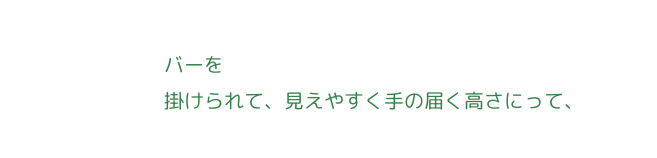バーを
掛けられて、見えやすく手の届く高さにって、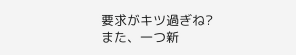要求がキツ過ぎね?
また、一つ新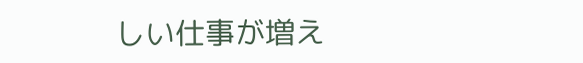しい仕事が増え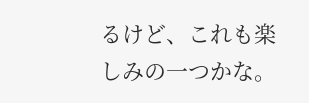るけど、これも楽しみの一つかな。